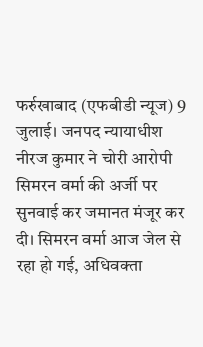फर्रुखाबाद (एफबीडी न्यूज) 9 जुलाई। जनपद न्यायाधीश नीरज कुमार ने चोरी आरोपी सिमरन वर्मा की अर्जी पर सुनवाई कर जमानत मंजूर कर दी। सिमरन वर्मा आज जेल से रहा हो गई, अधिवक्ता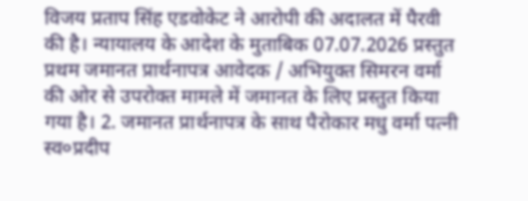विजय प्रताप सिंह एडवोकेट ने आरोपी की अदालत में पैरवी की है। न्यायालय के आदेश के मुताबिक 07.07.2026 प्रस्तुत प्रथम जमानत प्रार्थनापत्र आवेदक / अभियुक्त सिमरन वर्मा की ओर से उपरोक्त मामले में जमानत के लिए प्रस्तुत किया गया है। 2. जमानत प्रार्थनापत्र के साथ पैरोकार मधु वर्मा पत्नी स्व०प्रदीप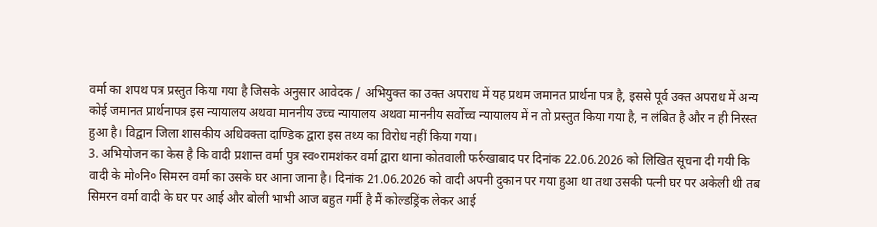वर्मा का शपथ पत्र प्रस्तुत किया गया है जिसके अनुसार आवेदक / अभियुक्त का उक्त अपराध में यह प्रथम जमानत प्रार्थना पत्र है, इससे पूर्व उक्त अपराध में अन्य कोई जमानत प्रार्थनापत्र इस न्यायालय अथवा माननीय उच्च न्यायालय अथवा माननीय सर्वोच्च न्यायालय में न तो प्रस्तुत किया गया है, न लंबित है और न ही निरस्त हुआ है। विद्वान जिला शासकीय अधिवक्ता दाण्डिक द्वारा इस तथ्य का विरोध नहीं किया गया।
3. अभियोजन का केस है कि वादी प्रशान्त वर्मा पुत्र स्व०रामशंकर वर्मा द्वारा थाना कोतवाली फर्रुखाबाद पर दिनांक 22.06.2026 को लिखित सूचना दी गयी कि वादी के मो०नि० सिमरन वर्मा का उसके घर आना जाना है। दिनांक 21.06.2026 को वादी अपनी दुकान पर गया हुआ था तथा उसकी पत्नी घर पर अकेली थी तब सिमरन वर्मा वादी के घर पर आई और बोली भाभी आज बहुत गर्मी है मैं कोल्डड्रिंक लेकर आई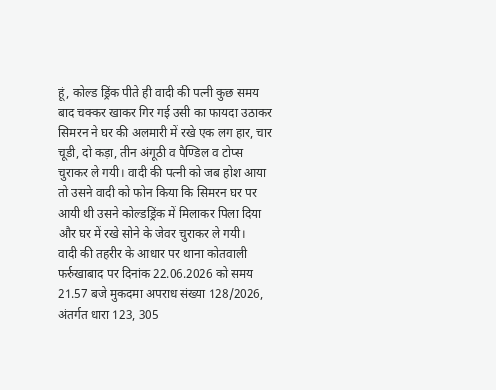हूं, कोल्ड ड्रिंक पीते ही वादी की पत्नी कुछ समय बाद चक्कर खाकर गिर गई उसी का फायदा उठाकर सिमरन ने घर की अलमारी में रखे एक लग हार, चार चूडी, दो कड़ा, तीन अंगूठी व पैण्डिल व टोप्स चुराकर ले गयी। वादी की पत्नी को जब होश आया तो उसने वादी को फोन किया कि सिमरन घर पर आयी थी उसने कोल्डड्रिंक में मिलाकर पिला दिया और घर में रखे सोने के जेवर चुराकर ले गयी।
वादी की तहरीर के आधार पर थाना कोतवाली फर्रुखाबाद पर दिनांक 22.06.2026 को समय 21.57 बजे मुकदमा अपराध संख्या 128/2026, अंतर्गत धारा 123, 305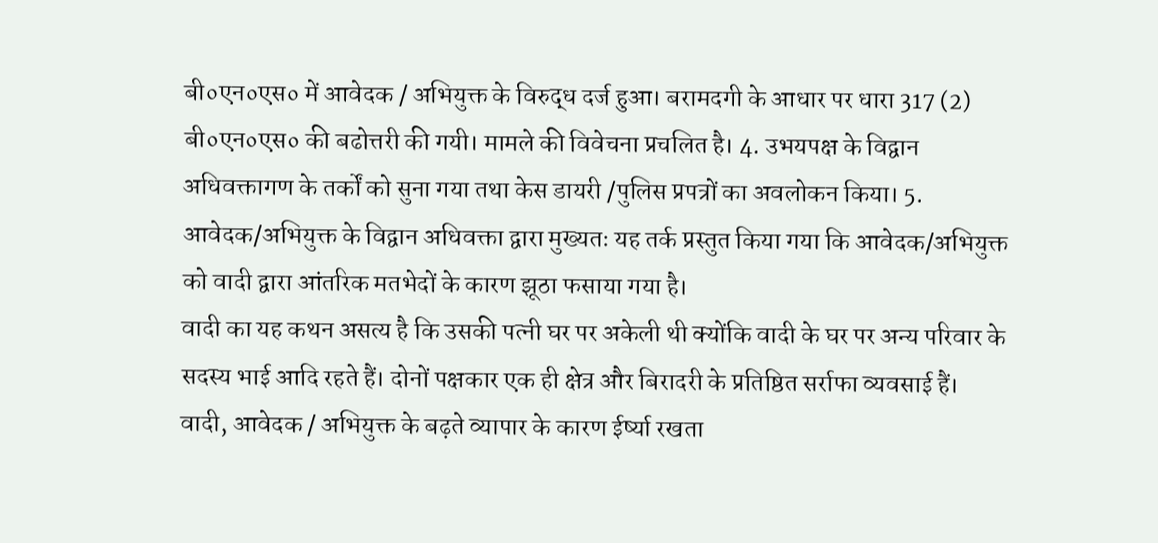बी०एन०एस० में आवेदक / अभियुक्त के विरुद्ध दर्ज हुआ। बरामदगी के आधार पर धारा 317 (2) बी०एन०एस० की बढोत्तरी की गयी। मामले की विवेचना प्रचलित है। 4. उभयपक्ष के विद्वान अधिवक्तागण के तर्कों को सुना गया तथा केस डायरी /पुलिस प्रपत्रों का अवलोकन किया। 5. आवेदक/अभियुक्त के विद्वान अधिवक्ता द्वारा मुख्यतः यह तर्क प्रस्तुत किया गया कि आवेदक/अभियुक्त को वादी द्वारा आंतरिक मतभेदों के कारण झूठा फसाया गया है।
वादी का यह कथन असत्य है कि उसकी पत्नी घर पर अकेली थी क्योंकि वादी के घर पर अन्य परिवार के सदस्य भाई आदि रहते हैं। दोनों पक्षकार एक ही क्षेत्र और बिरादरी के प्रतिष्ठित सर्राफा व्यवसाई हैं। वादी, आवेदक / अभियुक्त के बढ़ते व्यापार के कारण ईर्ष्या रखता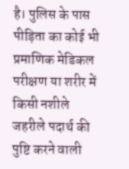है। पुलिस के पास पीड़िता का कोई भी प्रमाणिक मेडिकल परीक्षण या शरीर में किसी नशीले जहरीले पदार्थ की पुष्टि करने वाली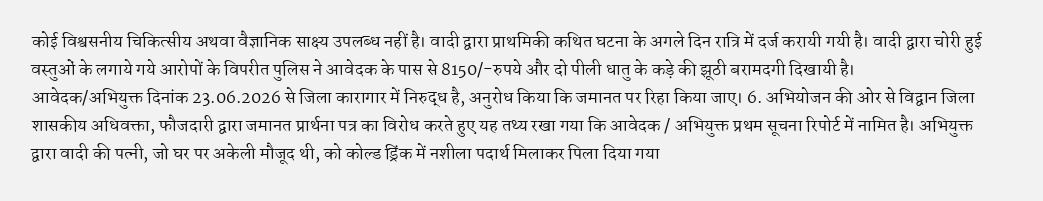कोई विश्वसनीय चिकित्सीय अथवा वैज्ञानिक साक्ष्य उपलब्ध नहीं है। वादी द्वारा प्राथमिकी कथित घटना के अगले दिन रात्रि में दर्ज करायी गयी है। वादी द्वारा चोरी हुई वस्तुओं के लगाये गये आरोपों के विपरीत पुलिस ने आवेदक के पास से 8150/-रुपये और दो पीली धातु के कड़े की झूठी बरामदगी दिखायी है।
आवेदक/अभियुक्त दिनांक 23.06.2026 से जिला कारागार में निरुद्ध है, अनुरोध किया कि जमानत पर रिहा किया जाए। 6. अभियोजन की ओर से विद्वान जिला शासकीय अधिवक्ता, फौजदारी द्वारा जमानत प्रार्थना पत्र का विरोध करते हुए यह तथ्य रखा गया कि आवेदक / अभियुक्त प्रथम सूचना रिपोर्ट में नामित है। अभियुक्त द्वारा वादी की पत्नी, जो घर पर अकेली मौजूद थी, को कोल्ड ड्रिंक में नशीला पदार्थ मिलाकर पिला दिया गया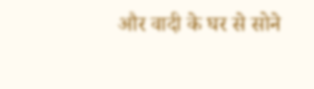और वादी के घर से सोने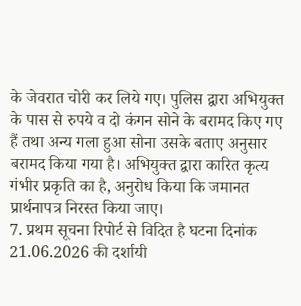के जेवरात चोरी कर लिये गए। पुलिस द्वारा अभियुक्त के पास से रुपये व दो कंगन सोने के बरामद किए गए हैं तथा अन्य गला हुआ सोना उसके बताए अनुसार बरामद किया गया है। अभियुक्त द्वारा कारित कृत्य गंभीर प्रकृति का है, अनुरोध किया कि जमानत प्रार्थनापत्र निरस्त किया जाए।
7. प्रथम सूचना रिपोर्ट से विदित है घटना दिनांक 21.06.2026 की दर्शायी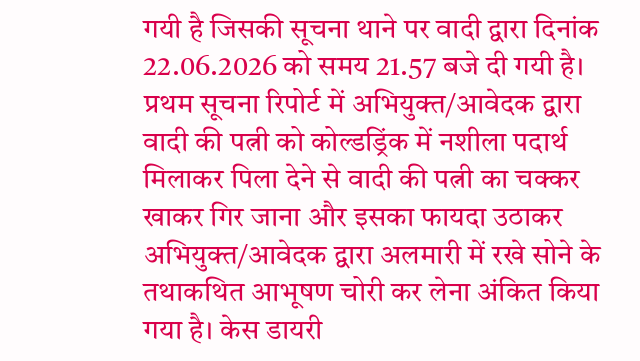गयी है जिसकी सूचना थाने पर वादी द्वारा दिनांक 22.06.2026 को समय 21.57 बजे दी गयी है। प्रथम सूचना रिपोर्ट में अभियुक्त/आवेदक द्वारा वादी की पत्नी को कोल्डड्रिंक में नशीला पदार्थ मिलाकर पिला देने से वादी की पत्नी का चक्कर खाकर गिर जाना और इसका फायदा उठाकर अभियुक्त/आवेदक द्वारा अलमारी में रखे सोने के तथाकथित आभूषण चोरी कर लेना अंकित किया गया है। केस डायरी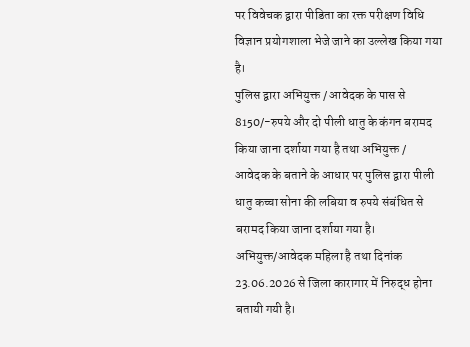पर विवेचक द्वारा पीडिता का रक्त परीक्षण विधि विज्ञान प्रयोगशाला भेजे जाने का उल्लेख किया गया है।
पुलिस द्वारा अभियुक्त / आवेदक के पास से 8150/-रुपये और दो पीली धातु के कंगन बरामद किया जाना दर्शाया गया है तथा अभियुक्त / आवेदक के बताने के आधार पर पुलिस द्वारा पीली धातु कच्चा सोना की लबिया व रुपये संबंधित से बरामद किया जाना दर्शाया गया है। अभियुक्त/आवेदक महिला है तथा दिनांक 23.06.2026 से जिला कारागार में निरुद्ध होना बतायी गयी है।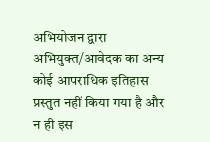अभियोजन द्वारा अभियुक्त/आवेदक का अन्य कोई आपराधिक इतिहास प्रस्तुत नहीं किया गया है और न ही इस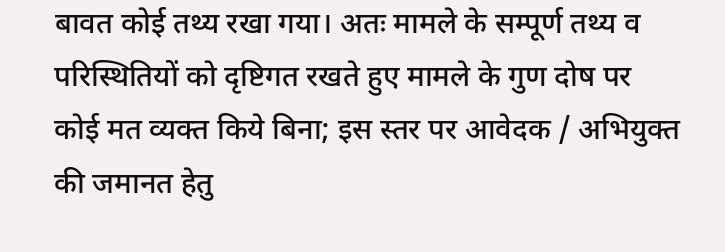बावत कोई तथ्य रखा गया। अतः मामले के सम्पूर्ण तथ्य व परिस्थितियों को दृष्टिगत रखते हुए मामले के गुण दोष पर कोई मत व्यक्त किये बिना; इस स्तर पर आवेदक / अभियुक्त की जमानत हेतु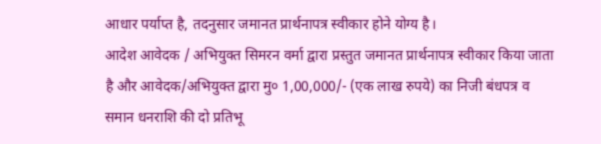आधार पर्याप्त है, तदनुसार जमानत प्रार्थनापत्र स्वीकार होने योग्य है।
आदेश आवेदक / अभियुक्त सिमरन वर्मा द्वारा प्रस्तुत जमानत प्रार्थनापत्र स्वीकार किया जाता है और आवेदक/अभियुक्त द्वारा मु० 1,00,000/- (एक लाख रुपये) का निजी बंधपत्र व समान धनराशि की दो प्रतिभू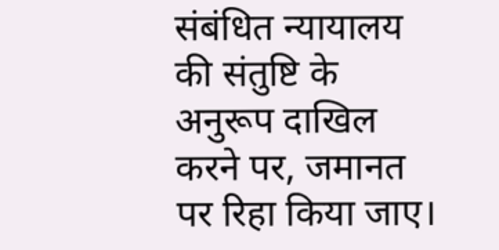संबंधित न्यायालय की संतुष्टि के अनुरूप दाखिल करने पर, जमानत पर रिहा किया जाए।